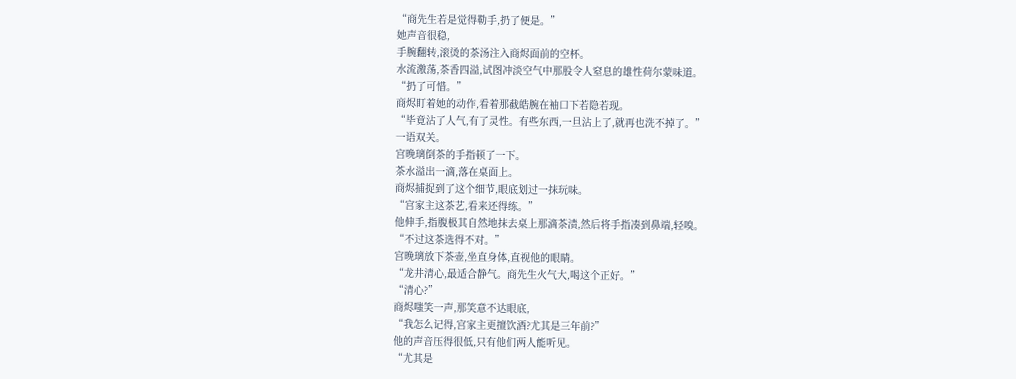“商先生若是觉得勒手,扔了便是。”
她声音很稳,
手腕翻转,滚烫的茶汤注入商烬面前的空杯。
水流激荡,茶香四溢,试图冲淡空气中那股令人窒息的雄性荷尔蒙味道。
“扔了可惜。”
商烬盯着她的动作,看着那截皓腕在袖口下若隐若现。
“毕竟沾了人气,有了灵性。有些东西,一旦沾上了,就再也洗不掉了。”
一语双关。
宫晚璃倒茶的手指顿了一下。
茶水溢出一滴,落在桌面上。
商烬捕捉到了这个细节,眼底划过一抹玩味。
“宫家主这茶艺,看来还得练。”
他伸手,指腹极其自然地抹去桌上那滴茶渍,然后将手指凑到鼻端,轻嗅。
“不过这茶选得不对。”
宫晚璃放下茶壶,坐直身体,直视他的眼睛。
“龙井清心,最适合静气。商先生火气大,喝这个正好。”
“清心?”
商烬嗤笑一声,那笑意不达眼底,
“我怎么记得,宫家主更擅饮酒?尤其是三年前?”
他的声音压得很低,只有他们两人能听见。
“尤其是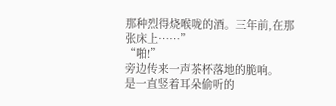那种烈得烧喉咙的酒。三年前,在那张床上……”
“啪!”
旁边传来一声茶杯落地的脆响。
是一直竖着耳朵偷听的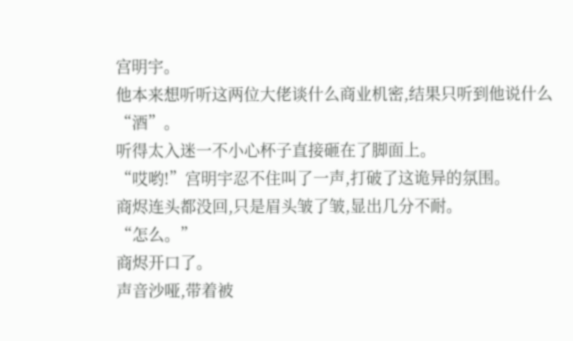宫明宇。
他本来想听听这两位大佬谈什么商业机密,结果只听到他说什么“酒”。
听得太入迷一不小心杯子直接砸在了脚面上。
“哎哟!”宫明宇忍不住叫了一声,打破了这诡异的氛围。
商烬连头都没回,只是眉头皱了皱,显出几分不耐。
“怎么。”
商烬开口了。
声音沙哑,带着被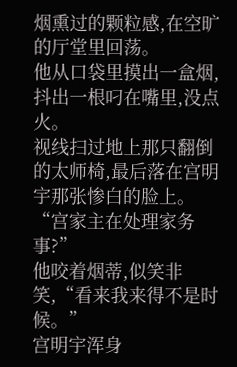烟熏过的颗粒感,在空旷的厅堂里回荡。
他从口袋里摸出一盒烟,抖出一根叼在嘴里,没点火。
视线扫过地上那只翻倒的太师椅,最后落在宫明宇那张惨白的脸上。
“宫家主在处理家务事?”
他咬着烟蒂,似笑非笑,“看来我来得不是时候。”
宫明宇浑身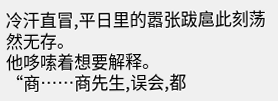冷汗直冒,平日里的嚣张跋扈此刻荡然无存。
他哆嗦着想要解释。
“商……商先生,误会,都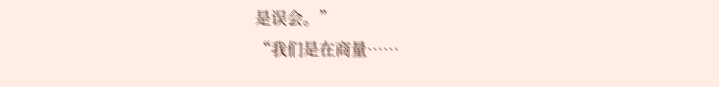是误会。”
“我们是在商量……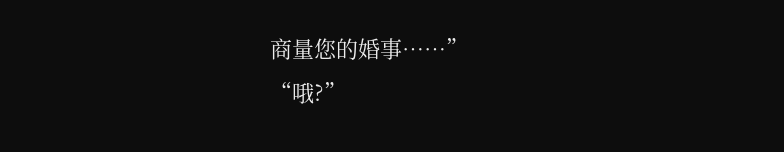商量您的婚事……”
“哦?”